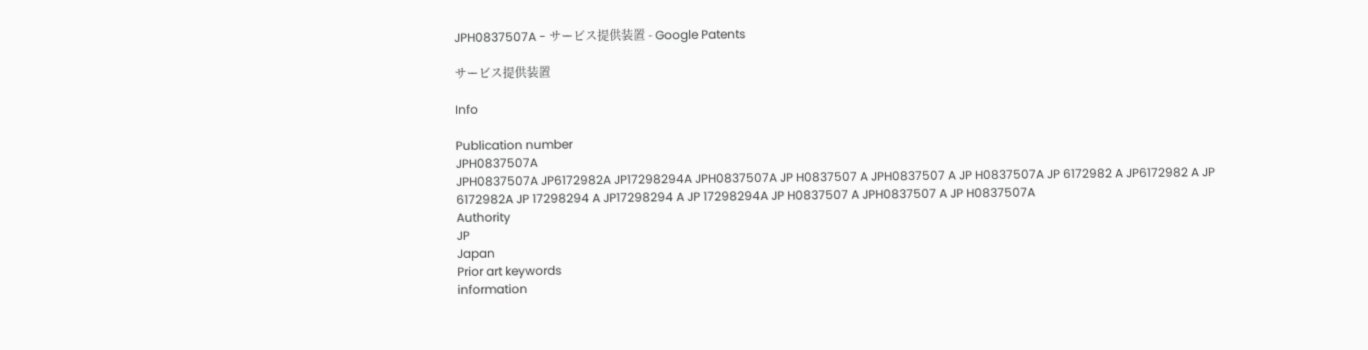JPH0837507A - サービス提供装置 - Google Patents

サービス提供装置

Info

Publication number
JPH0837507A
JPH0837507A JP6172982A JP17298294A JPH0837507A JP H0837507 A JPH0837507 A JP H0837507A JP 6172982 A JP6172982 A JP 6172982A JP 17298294 A JP17298294 A JP 17298294A JP H0837507 A JPH0837507 A JP H0837507A
Authority
JP
Japan
Prior art keywords
information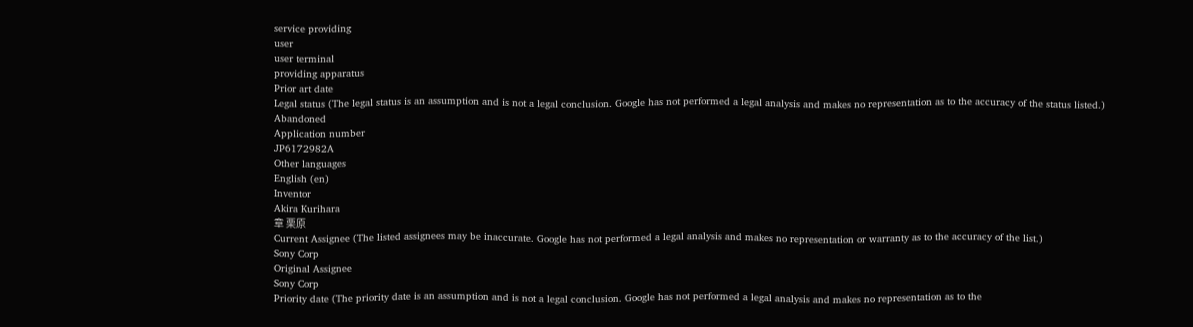service providing
user
user terminal
providing apparatus
Prior art date
Legal status (The legal status is an assumption and is not a legal conclusion. Google has not performed a legal analysis and makes no representation as to the accuracy of the status listed.)
Abandoned
Application number
JP6172982A
Other languages
English (en)
Inventor
Akira Kurihara
章 栗原
Current Assignee (The listed assignees may be inaccurate. Google has not performed a legal analysis and makes no representation or warranty as to the accuracy of the list.)
Sony Corp
Original Assignee
Sony Corp
Priority date (The priority date is an assumption and is not a legal conclusion. Google has not performed a legal analysis and makes no representation as to the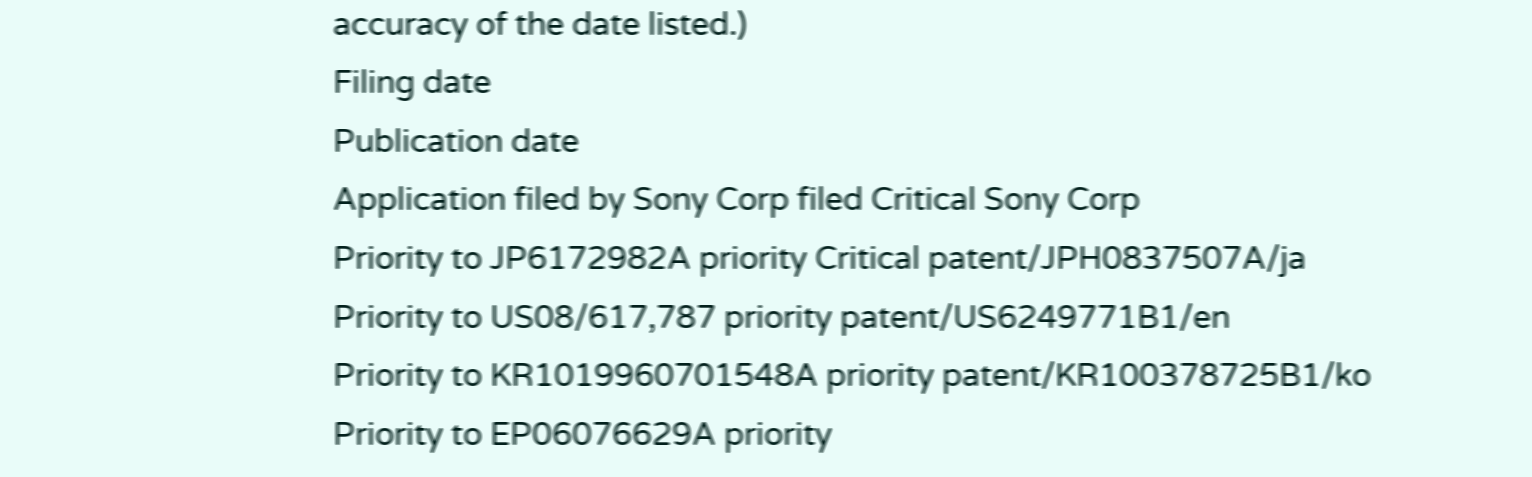accuracy of the date listed.)
Filing date
Publication date
Application filed by Sony Corp filed Critical Sony Corp
Priority to JP6172982A priority Critical patent/JPH0837507A/ja
Priority to US08/617,787 priority patent/US6249771B1/en
Priority to KR1019960701548A priority patent/KR100378725B1/ko
Priority to EP06076629A priority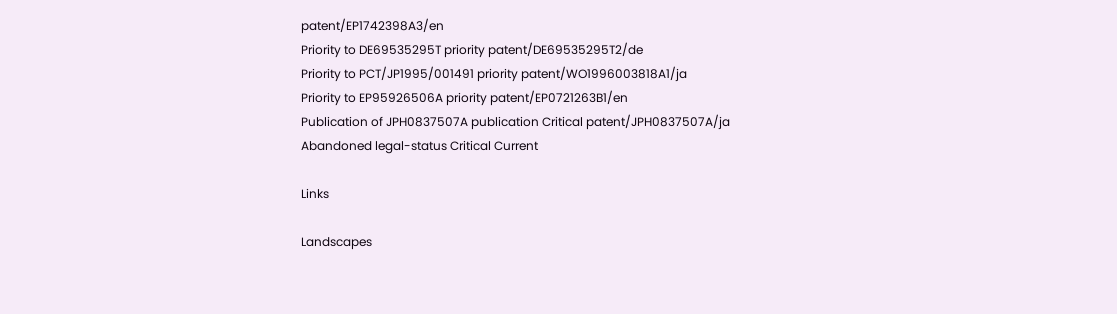patent/EP1742398A3/en
Priority to DE69535295T priority patent/DE69535295T2/de
Priority to PCT/JP1995/001491 priority patent/WO1996003818A1/ja
Priority to EP95926506A priority patent/EP0721263B1/en
Publication of JPH0837507A publication Critical patent/JPH0837507A/ja
Abandoned legal-status Critical Current

Links

Landscapes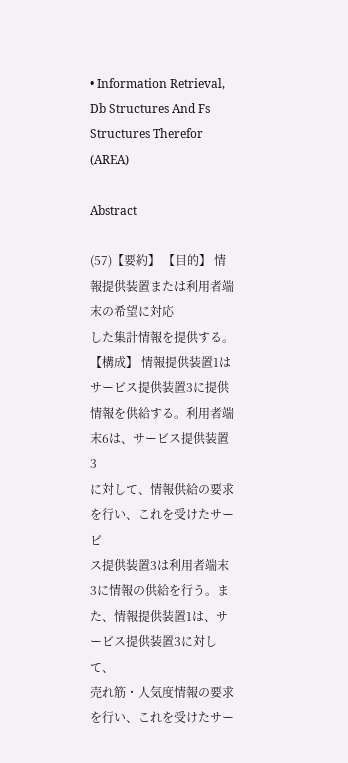• Information Retrieval, Db Structures And Fs Structures Therefor (AREA)

Abstract

(57)【要約】 【目的】 情報提供装置または利用者端末の希望に対応
した集計情報を提供する。 【構成】 情報提供装置1はサービス提供装置3に提供
情報を供給する。利用者端末6は、サービス提供装置3
に対して、情報供給の要求を行い、これを受けたサービ
ス提供装置3は利用者端末3に情報の供給を行う。ま
た、情報提供装置1は、サービス提供装置3に対して、
売れ筋・人気度情報の要求を行い、これを受けたサー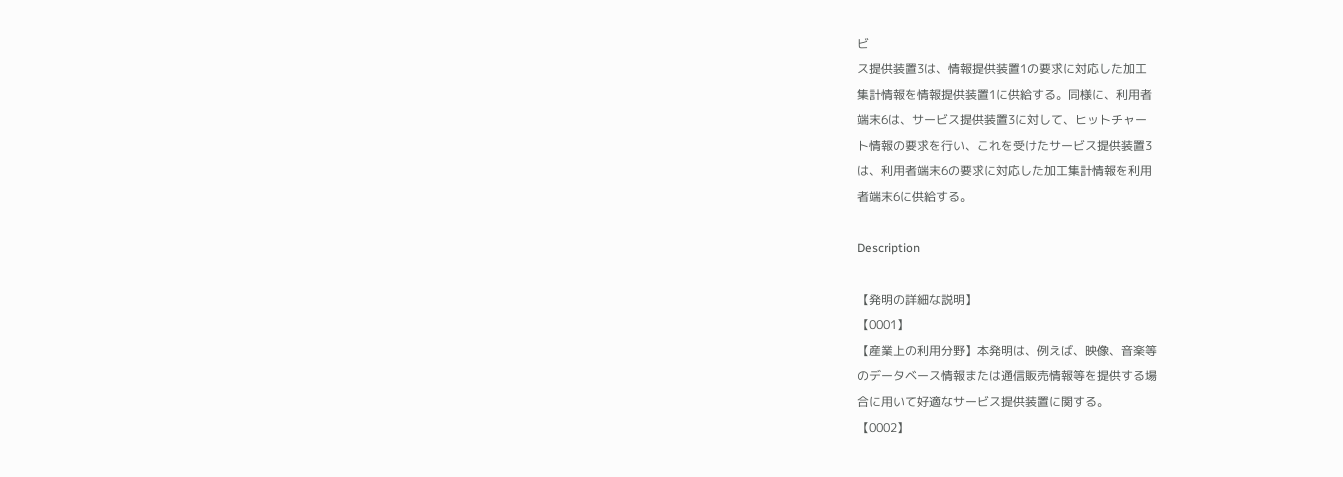ビ
ス提供装置3は、情報提供装置1の要求に対応した加工
集計情報を情報提供装置1に供給する。同様に、利用者
端末6は、サービス提供装置3に対して、ヒットチャー
ト情報の要求を行い、これを受けたサービス提供装置3
は、利用者端末6の要求に対応した加工集計情報を利用
者端末6に供給する。

Description

【発明の詳細な説明】
【0001】
【産業上の利用分野】本発明は、例えば、映像、音楽等
のデータベース情報または通信販売情報等を提供する場
合に用いて好適なサービス提供装置に関する。
【0002】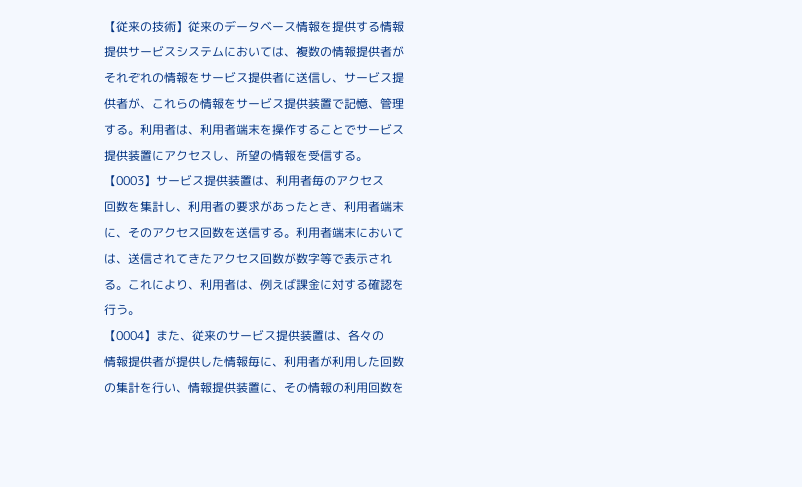【従来の技術】従来のデータベース情報を提供する情報
提供サービスシステムにおいては、複数の情報提供者が
それぞれの情報をサービス提供者に送信し、サービス提
供者が、これらの情報をサービス提供装置で記憶、管理
する。利用者は、利用者端末を操作することでサービス
提供装置にアクセスし、所望の情報を受信する。
【0003】サービス提供装置は、利用者毎のアクセス
回数を集計し、利用者の要求があったとき、利用者端末
に、そのアクセス回数を送信する。利用者端末において
は、送信されてきたアクセス回数が数字等で表示され
る。これにより、利用者は、例えば課金に対する確認を
行う。
【0004】また、従来のサービス提供装置は、各々の
情報提供者が提供した情報毎に、利用者が利用した回数
の集計を行い、情報提供装置に、その情報の利用回数を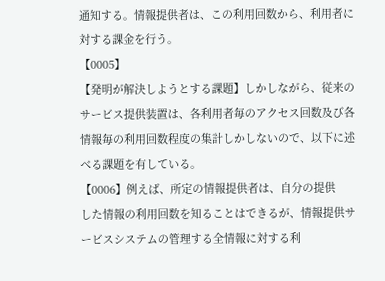通知する。情報提供者は、この利用回数から、利用者に
対する課金を行う。
【0005】
【発明が解決しようとする課題】しかしながら、従来の
サービス提供装置は、各利用者毎のアクセス回数及び各
情報毎の利用回数程度の集計しかしないので、以下に述
べる課題を有している。
【0006】例えば、所定の情報提供者は、自分の提供
した情報の利用回数を知ることはできるが、情報提供サ
ービスシステムの管理する全情報に対する利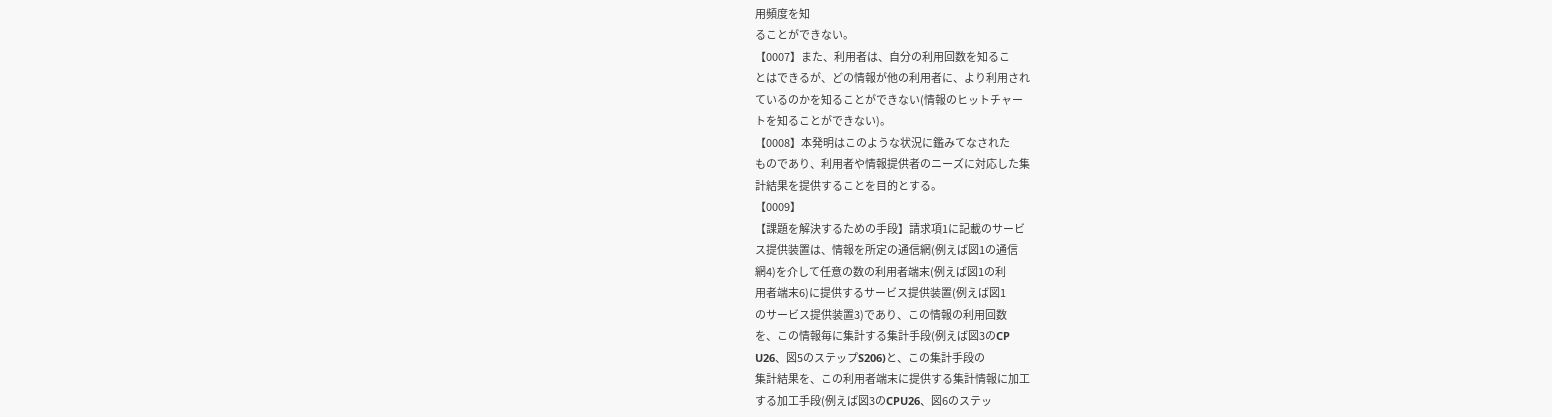用頻度を知
ることができない。
【0007】また、利用者は、自分の利用回数を知るこ
とはできるが、どの情報が他の利用者に、より利用され
ているのかを知ることができない(情報のヒットチャー
トを知ることができない)。
【0008】本発明はこのような状況に鑑みてなされた
ものであり、利用者や情報提供者のニーズに対応した集
計結果を提供することを目的とする。
【0009】
【課題を解決するための手段】請求項1に記載のサービ
ス提供装置は、情報を所定の通信網(例えば図1の通信
網4)を介して任意の数の利用者端末(例えば図1の利
用者端末6)に提供するサービス提供装置(例えば図1
のサービス提供装置3)であり、この情報の利用回数
を、この情報毎に集計する集計手段(例えば図3のCP
U26、図5のステップS206)と、この集計手段の
集計結果を、この利用者端末に提供する集計情報に加工
する加工手段(例えば図3のCPU26、図6のステッ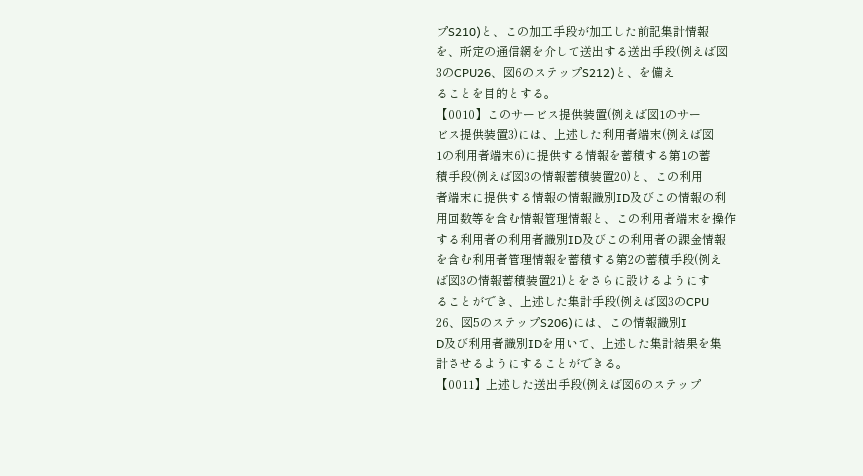プS210)と、この加工手段が加工した前記集計情報
を、所定の通信網を介して送出する送出手段(例えば図
3のCPU26、図6のステップS212)と、を備え
ることを目的とする。
【0010】このサービス提供装置(例えば図1のサー
ビス提供装置3)には、上述した利用者端末(例えば図
1の利用者端末6)に提供する情報を蓄積する第1の蓄
積手段(例えば図3の情報蓄積装置20)と、この利用
者端末に提供する情報の情報識別ID及びこの情報の利
用回数等を含む情報管理情報と、この利用者端末を操作
する利用者の利用者識別ID及びこの利用者の課金情報
を含む利用者管理情報を蓄積する第2の蓄積手段(例え
ば図3の情報蓄積装置21)とをさらに設けるようにす
ることができ、上述した集計手段(例えば図3のCPU
26、図5のステップS206)には、この情報識別I
D及び利用者識別IDを用いて、上述した集計結果を集
計させるようにすることができる。
【0011】上述した送出手段(例えば図6のステップ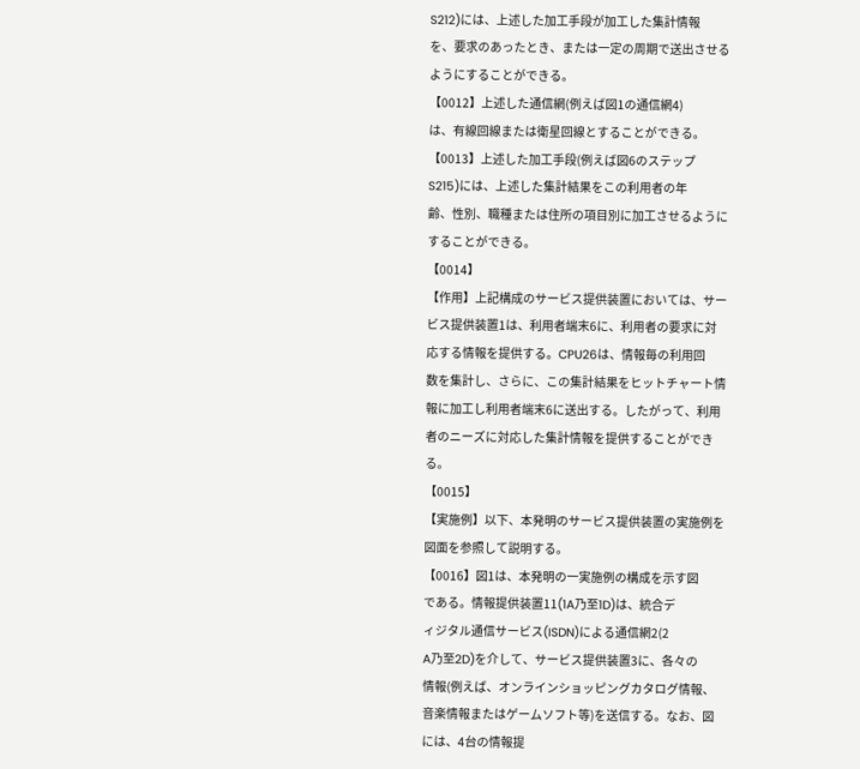S212)には、上述した加工手段が加工した集計情報
を、要求のあったとき、または一定の周期で送出させる
ようにすることができる。
【0012】上述した通信網(例えば図1の通信網4)
は、有線回線または衛星回線とすることができる。
【0013】上述した加工手段(例えば図6のステップ
S215)には、上述した集計結果をこの利用者の年
齢、性別、職種または住所の項目別に加工させるように
することができる。
【0014】
【作用】上記構成のサービス提供装置においては、サー
ビス提供装置1は、利用者端末6に、利用者の要求に対
応する情報を提供する。CPU26は、情報毎の利用回
数を集計し、さらに、この集計結果をヒットチャート情
報に加工し利用者端末6に送出する。したがって、利用
者のニーズに対応した集計情報を提供することができ
る。
【0015】
【実施例】以下、本発明のサービス提供装置の実施例を
図面を参照して説明する。
【0016】図1は、本発明の一実施例の構成を示す図
である。情報提供装置11(1A乃至1D)は、統合デ
ィジタル通信サービス(ISDN)による通信網2(2
A乃至2D)を介して、サービス提供装置3に、各々の
情報(例えば、オンラインショッピングカタログ情報、
音楽情報またはゲームソフト等)を送信する。なお、図
には、4台の情報提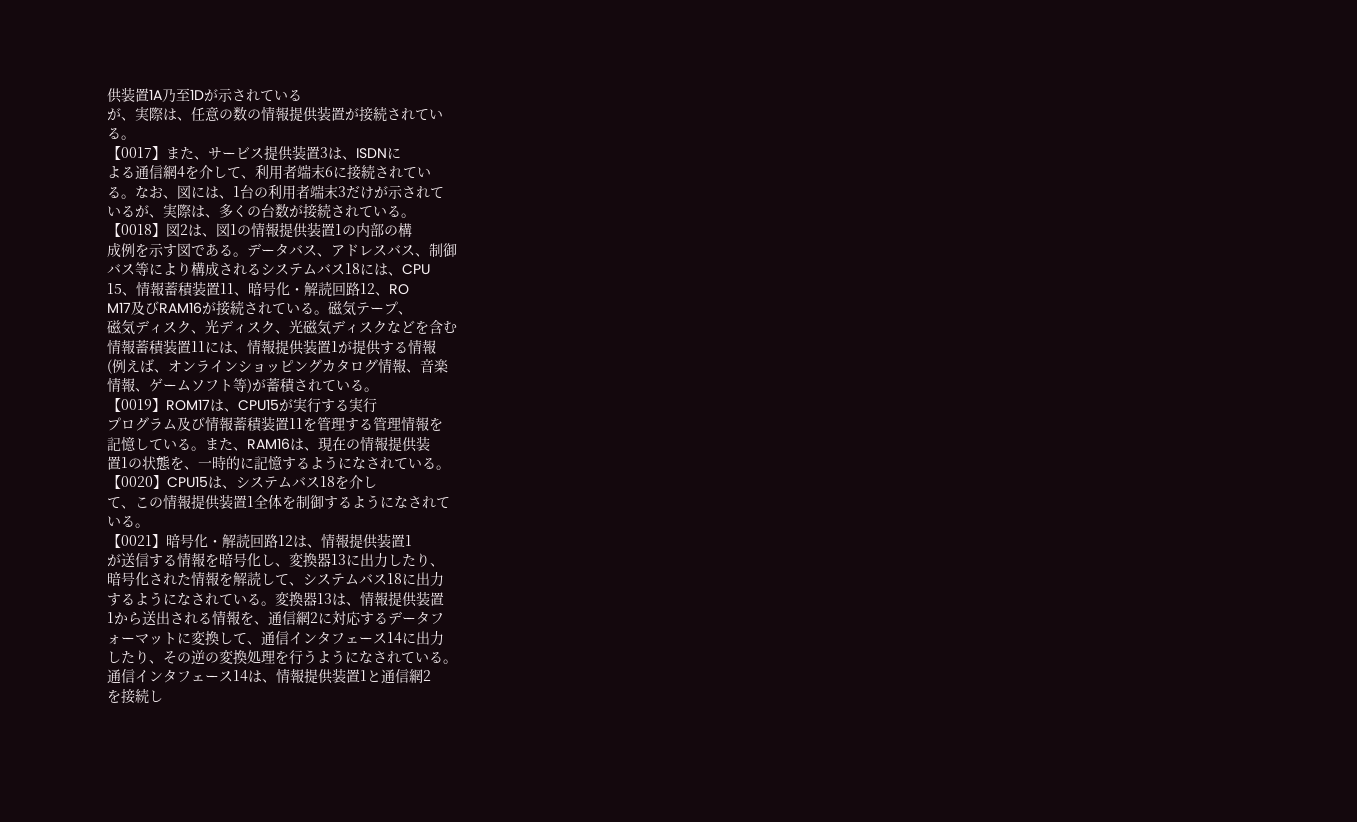供装置1A乃至1Dが示されている
が、実際は、任意の数の情報提供装置が接続されてい
る。
【0017】また、サービス提供装置3は、ISDNに
よる通信網4を介して、利用者端末6に接続されてい
る。なお、図には、1台の利用者端末3だけが示されて
いるが、実際は、多くの台数が接続されている。
【0018】図2は、図1の情報提供装置1の内部の構
成例を示す図である。データバス、アドレスバス、制御
バス等により構成されるシステムバス18には、CPU
15、情報蓄積装置11、暗号化・解読回路12、RO
M17及びRAM16が接続されている。磁気テープ、
磁気ディスク、光ディスク、光磁気ディスクなどを含む
情報蓄積装置11には、情報提供装置1が提供する情報
(例えば、オンラインショッピングカタログ情報、音楽
情報、ゲームソフト等)が蓄積されている。
【0019】ROM17は、CPU15が実行する実行
プログラム及び情報蓄積装置11を管理する管理情報を
記憶している。また、RAM16は、現在の情報提供装
置1の状態を、一時的に記憶するようになされている。
【0020】CPU15は、システムバス18を介し
て、この情報提供装置1全体を制御するようになされて
いる。
【0021】暗号化・解読回路12は、情報提供装置1
が送信する情報を暗号化し、変換器13に出力したり、
暗号化された情報を解読して、システムバス18に出力
するようになされている。変換器13は、情報提供装置
1から送出される情報を、通信網2に対応するデータフ
ォーマットに変換して、通信インタフェース14に出力
したり、その逆の変換処理を行うようになされている。
通信インタフェース14は、情報提供装置1と通信網2
を接続し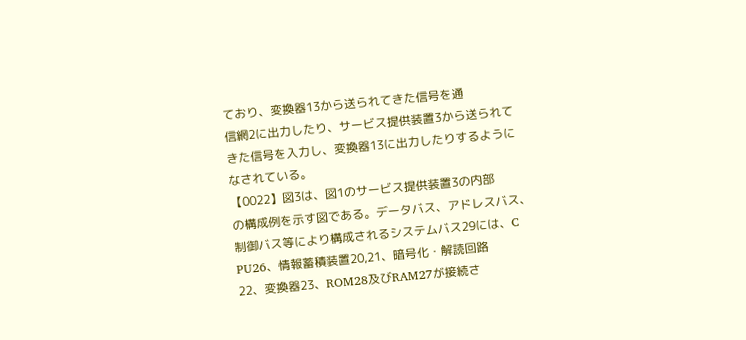ており、変換器13から送られてきた信号を通
信網2に出力したり、サービス提供装置3から送られて
きた信号を入力し、変換器13に出力したりするように
なされている。
【0022】図3は、図1のサービス提供装置3の内部
の構成例を示す図である。データバス、アドレスバス、
制御バス等により構成されるシステムバス29には、C
PU26、情報蓄積装置20,21、暗号化・解読回路
22、変換器23、ROM28及びRAM27が接続さ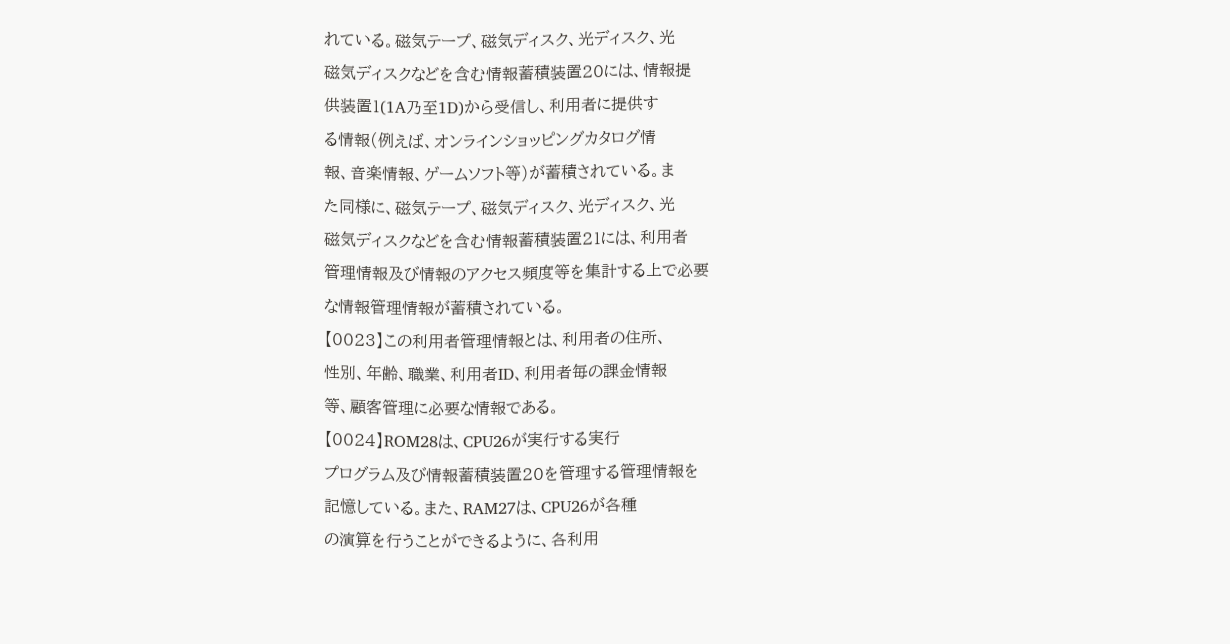れている。磁気テープ、磁気ディスク、光ディスク、光
磁気ディスクなどを含む情報蓄積装置20には、情報提
供装置1(1A乃至1D)から受信し、利用者に提供す
る情報(例えば、オンラインショッピングカタログ情
報、音楽情報、ゲームソフト等)が蓄積されている。ま
た同様に、磁気テープ、磁気ディスク、光ディスク、光
磁気ディスクなどを含む情報蓄積装置21には、利用者
管理情報及び情報のアクセス頻度等を集計する上で必要
な情報管理情報が蓄積されている。
【0023】この利用者管理情報とは、利用者の住所、
性別、年齢、職業、利用者ID、利用者毎の課金情報
等、顧客管理に必要な情報である。
【0024】ROM28は、CPU26が実行する実行
プログラム及び情報蓄積装置20を管理する管理情報を
記憶している。また、RAM27は、CPU26が各種
の演算を行うことができるように、各利用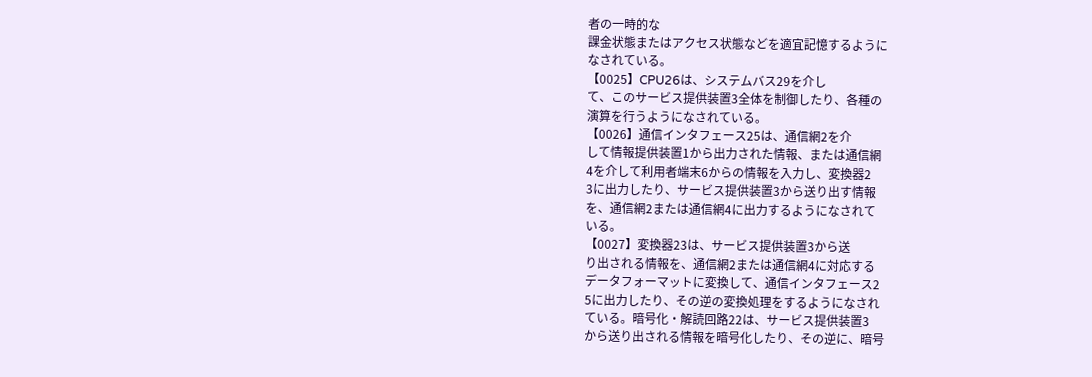者の一時的な
課金状態またはアクセス状態などを適宜記憶するように
なされている。
【0025】CPU26は、システムバス29を介し
て、このサービス提供装置3全体を制御したり、各種の
演算を行うようになされている。
【0026】通信インタフェース25は、通信網2を介
して情報提供装置1から出力された情報、または通信網
4を介して利用者端末6からの情報を入力し、変換器2
3に出力したり、サービス提供装置3から送り出す情報
を、通信網2または通信網4に出力するようになされて
いる。
【0027】変換器23は、サービス提供装置3から送
り出される情報を、通信網2または通信網4に対応する
データフォーマットに変換して、通信インタフェース2
5に出力したり、その逆の変換処理をするようになされ
ている。暗号化・解読回路22は、サービス提供装置3
から送り出される情報を暗号化したり、その逆に、暗号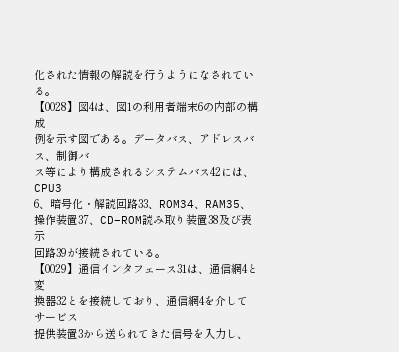化された情報の解読を行うようになされている。
【0028】図4は、図1の利用者端末6の内部の構成
例を示す図である。データバス、アドレスバス、制御バ
ス等により構成されるシステムバス42には、CPU3
6、暗号化・解読回路33、ROM34、RAM35、
操作装置37、CD−ROM読み取り装置38及び表示
回路39が接続されている。
【0029】通信インタフェース31は、通信網4と変
換器32とを接続しており、通信網4を介してサービス
提供装置3から送られてきた信号を入力し、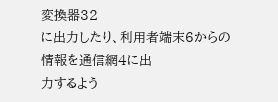変換器32
に出力したり、利用者端末6からの情報を通信網4に出
力するよう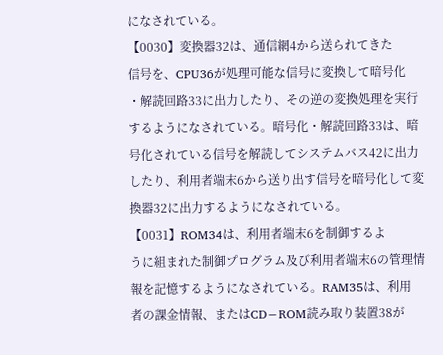になされている。
【0030】変換器32は、通信網4から送られてきた
信号を、CPU36が処理可能な信号に変換して暗号化
・解読回路33に出力したり、その逆の変換処理を実行
するようになされている。暗号化・解読回路33は、暗
号化されている信号を解読してシステムバス42に出力
したり、利用者端末6から送り出す信号を暗号化して変
換器32に出力するようになされている。
【0031】ROM34は、利用者端末6を制御するよ
うに組まれた制御プログラム及び利用者端末6の管理情
報を記憶するようになされている。RAM35は、利用
者の課金情報、またはCD−ROM読み取り装置38が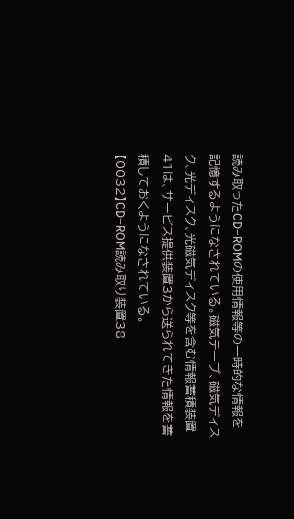読み取ったCD−ROMの使用情報等の一時的な情報を
記憶するようになされている。磁気テープ、磁気ディス
ク、光ディスク、光磁気ディスク等を含む情報蓄積装置
41は、サービス提供装置3から送られてきた情報を蓄
積しておくようになされている。
【0032】CD−ROM読み取り装置38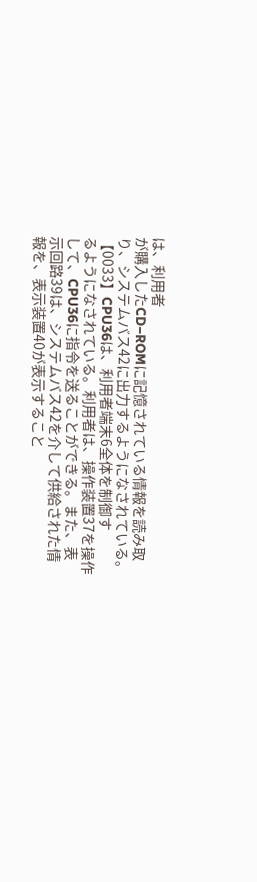は、利用者
が購入したCD−ROMに記憶されている情報を読み取
り、システムバス42に出力するようになされている。
【0033】CPU36は、利用者端末6全体を制御す
るようになされている。利用者は、操作装置37を操作
して、CPU36に指令を送ることができる。また、表
示回路39は、システムバス42を介して供給された情
報を、表示装置40が表示すること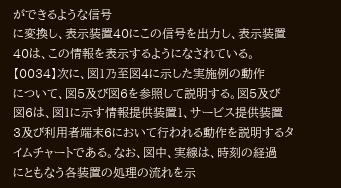ができるような信号
に変換し、表示装置40にこの信号を出力し、表示装置
40は、この情報を表示するようになされている。
【0034】次に、図1乃至図4に示した実施例の動作
について、図5及び図6を参照して説明する。図5及び
図6は、図1に示す情報提供装置1、サービス提供装置
3及び利用者端末6において行われる動作を説明するタ
イムチャートである。なお、図中、実線は、時刻の経過
にともなう各装置の処理の流れを示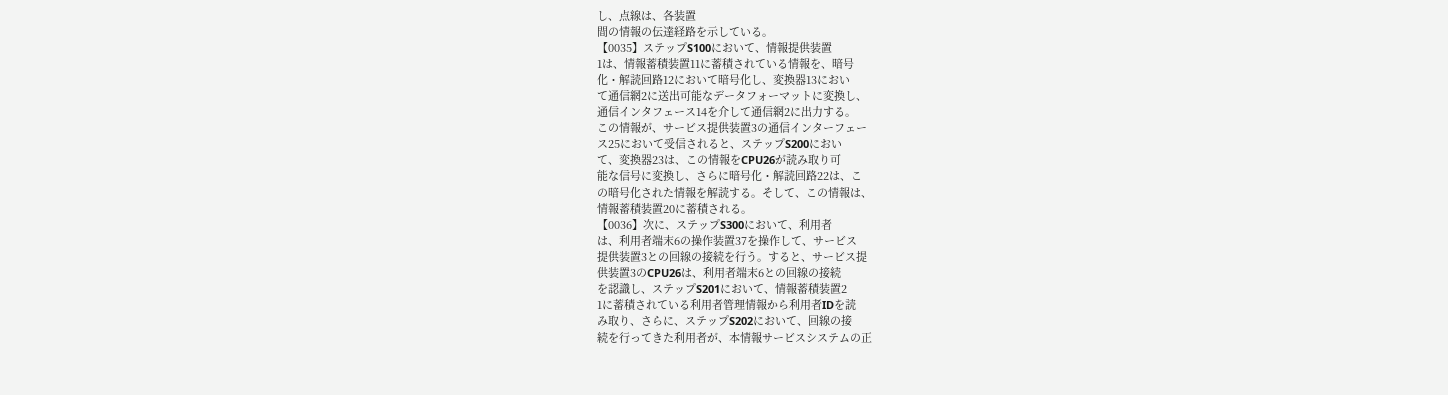し、点線は、各装置
間の情報の伝達経路を示している。
【0035】ステップS100において、情報提供装置
1は、情報蓄積装置11に蓄積されている情報を、暗号
化・解読回路12において暗号化し、変換器13におい
て通信網2に送出可能なデータフォーマットに変換し、
通信インタフェース14を介して通信網2に出力する。
この情報が、サービス提供装置3の通信インターフェー
ス25において受信されると、ステップS200におい
て、変換器23は、この情報をCPU26が読み取り可
能な信号に変換し、さらに暗号化・解読回路22は、こ
の暗号化された情報を解読する。そして、この情報は、
情報蓄積装置20に蓄積される。
【0036】次に、ステップS300において、利用者
は、利用者端末6の操作装置37を操作して、サービス
提供装置3との回線の接続を行う。すると、サービス提
供装置3のCPU26は、利用者端末6との回線の接続
を認識し、ステップS201において、情報蓄積装置2
1に蓄積されている利用者管理情報から利用者IDを読
み取り、さらに、ステップS202において、回線の接
続を行ってきた利用者が、本情報サービスシステムの正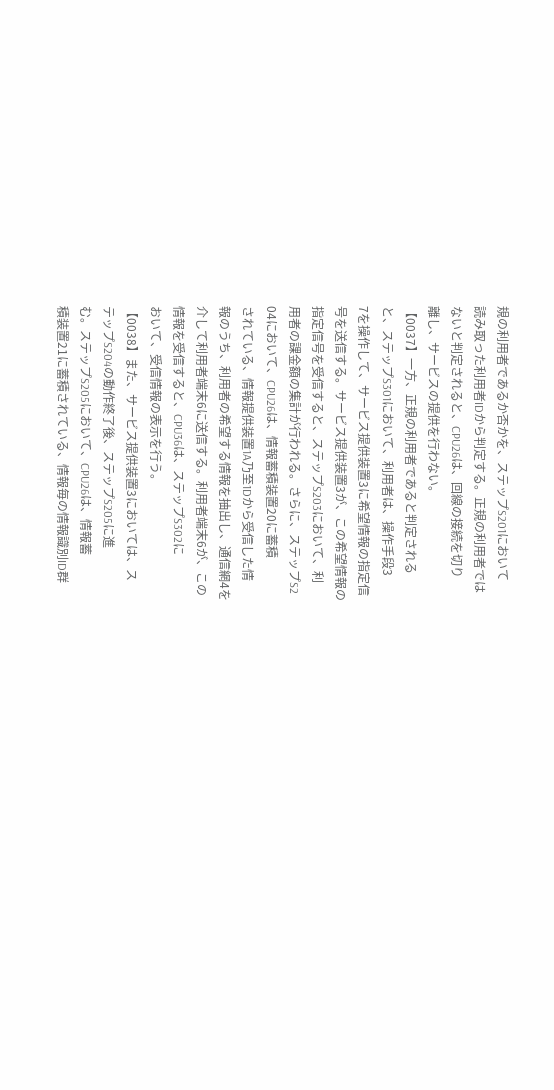規の利用者であるか否かを、ステップS201において
読み取った利用者IDから判定する。正規の利用者では
ないと判定されると、CPU26は、回線の接続を切り
離し、サービスの提供を行わない。
【0037】一方、正規の利用者であると判定される
と、ステップS301において、利用者は、操作手段3
7を操作して、サービス提供装置3に希望情報の指定信
号を送信する。サービス提供装置3が、この希望情報の
指定信号を受信すると、ステップS203において、利
用者の課金額の集計が行われる。さらに、ステップS2
04において、CPU26は、情報蓄積装置20に蓄積
されている、情報提供装置1A乃至1Dから受信した情
報のうち、利用者の希望する情報を抽出し、通信網4を
介して利用者端末6に送信する。利用者端末6が、この
情報を受信すると、CPU36は、ステップS302に
おいて、受信情報の表示を行う。
【0038】また、サービス提供装置3においては、ス
テップS204の動作終了後、ステップS205に進
む。ステップS205において、CPU26は、情報蓄
積装置21に蓄積されている、情報毎の情報識別ID群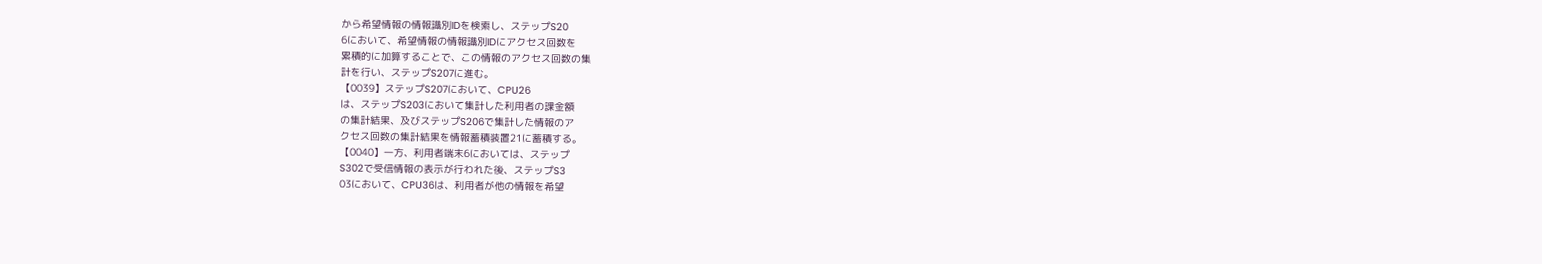から希望情報の情報識別IDを検索し、ステップS20
6において、希望情報の情報識別IDにアクセス回数を
累積的に加算することで、この情報のアクセス回数の集
計を行い、ステップS207に進む。
【0039】ステップS207において、CPU26
は、ステップS203において集計した利用者の課金額
の集計結果、及びステップS206で集計した情報のア
クセス回数の集計結果を情報蓄積装置21に蓄積する。
【0040】一方、利用者端末6においては、ステップ
S302で受信情報の表示が行われた後、ステップS3
03において、CPU36は、利用者が他の情報を希望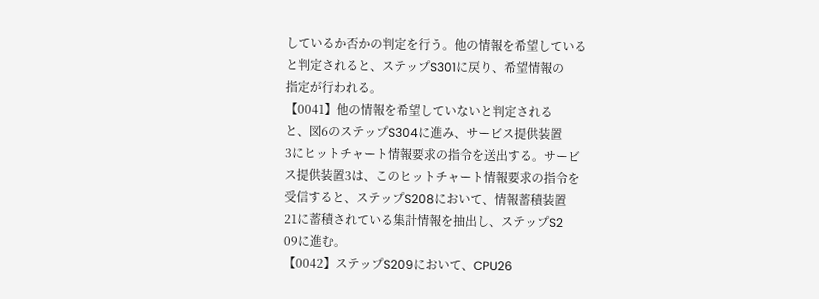しているか否かの判定を行う。他の情報を希望している
と判定されると、ステップS301に戻り、希望情報の
指定が行われる。
【0041】他の情報を希望していないと判定される
と、図6のステップS304に進み、サービス提供装置
3にヒットチャート情報要求の指令を送出する。サービ
ス提供装置3は、このヒットチャート情報要求の指令を
受信すると、ステップS208において、情報蓄積装置
21に蓄積されている集計情報を抽出し、ステップS2
09に進む。
【0042】ステップS209において、CPU26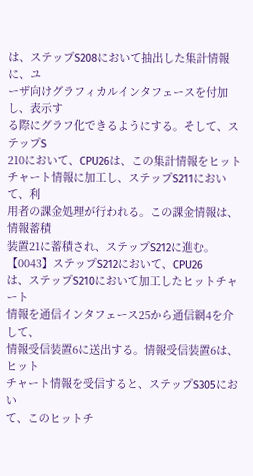は、ステップS208において抽出した集計情報に、ユ
ーザ向けグラフィカルインタフェースを付加し、表示す
る際にグラフ化できるようにする。そして、ステップS
210において、CPU26は、この集計情報をヒット
チャート情報に加工し、ステップS211において、利
用者の課金処理が行われる。この課金情報は、情報蓄積
装置21に蓄積され、ステップS212に進む。
【0043】ステップS212において、CPU26
は、ステップS210において加工したヒットチャート
情報を通信インタフェース25から通信網4を介して、
情報受信装置6に送出する。情報受信装置6は、ヒット
チャート情報を受信すると、ステップS305におい
て、このヒットチ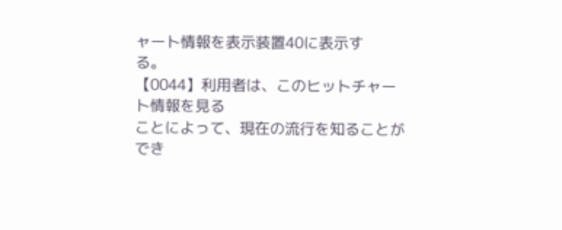ャート情報を表示装置40に表示す
る。
【0044】利用者は、このヒットチャート情報を見る
ことによって、現在の流行を知ることができ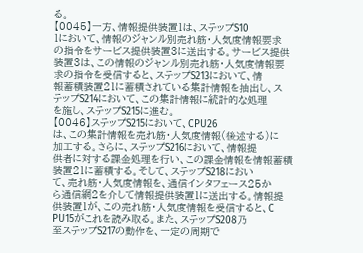る。
【0045】一方、情報提供装置1は、ステップS10
1において、情報のジャンル別売れ筋・人気度情報要求
の指令をサービス提供装置3に送出する。サービス提供
装置3は、この情報のジャンル別売れ筋・人気度情報要
求の指令を受信すると、ステップS213において、情
報蓄積装置21に蓄積されている集計情報を抽出し、ス
テップS214において、この集計情報に統計的な処理
を施し、ステップS215に進む。
【0046】ステップS215において、CPU26
は、この集計情報を売れ筋・人気度情報(後述する)に
加工する。さらに、ステップS216において、情報提
供者に対する課金処理を行い、この課金情報を情報蓄積
装置21に蓄積する。そして、ステップS218におい
て、売れ筋・人気度情報を、通信インタフェース25か
ら通信網2を介して情報提供装置1に送出する。情報提
供装置1が、この売れ筋・人気度情報を受信すると、C
PU15がこれを読み取る。また、ステップS208乃
至ステップS217の動作を、一定の周期で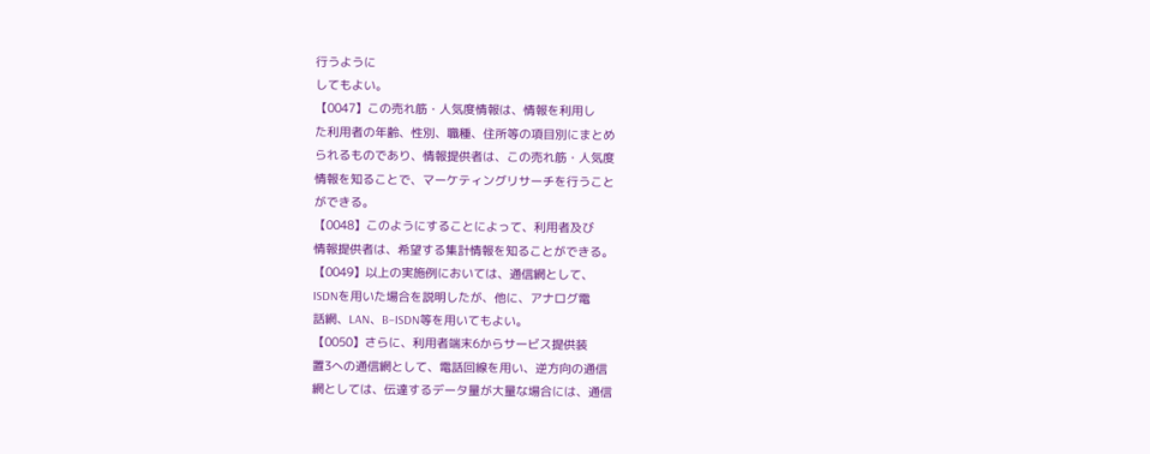行うように
してもよい。
【0047】この売れ筋・人気度情報は、情報を利用し
た利用者の年齢、性別、職種、住所等の項目別にまとめ
られるものであり、情報提供者は、この売れ筋・人気度
情報を知ることで、マーケティングリサーチを行うこと
ができる。
【0048】このようにすることによって、利用者及び
情報提供者は、希望する集計情報を知ることができる。
【0049】以上の実施例においては、通信網として、
ISDNを用いた場合を説明したが、他に、アナログ電
話網、LAN、B−ISDN等を用いてもよい。
【0050】さらに、利用者端末6からサービス提供装
置3への通信網として、電話回線を用い、逆方向の通信
網としては、伝達するデータ量が大量な場合には、通信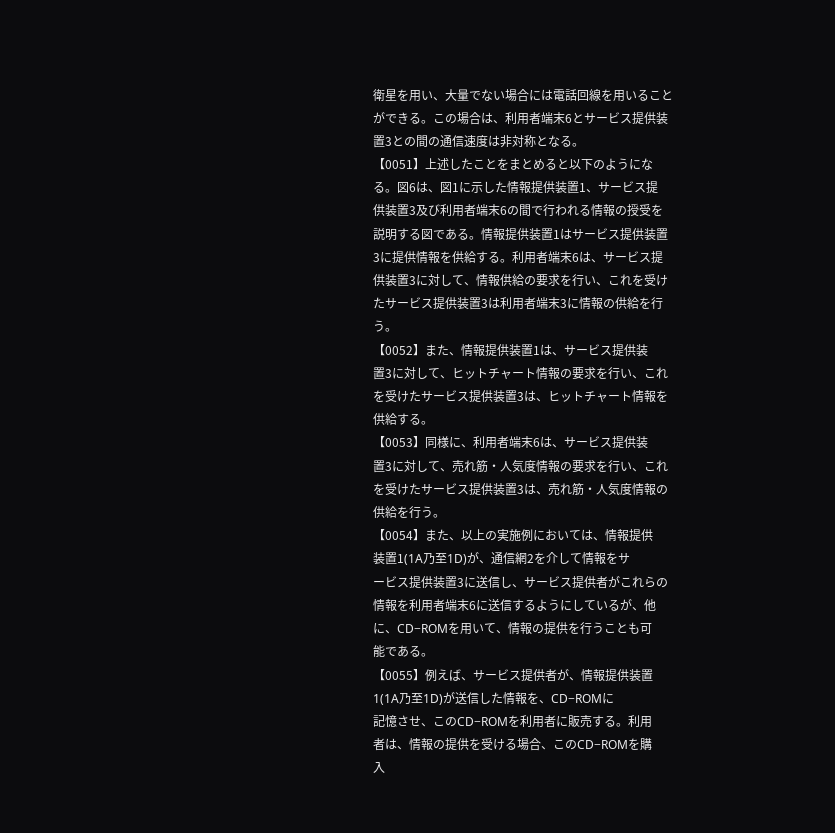衛星を用い、大量でない場合には電話回線を用いること
ができる。この場合は、利用者端末6とサービス提供装
置3との間の通信速度は非対称となる。
【0051】上述したことをまとめると以下のようにな
る。図6は、図1に示した情報提供装置1、サービス提
供装置3及び利用者端末6の間で行われる情報の授受を
説明する図である。情報提供装置1はサービス提供装置
3に提供情報を供給する。利用者端末6は、サービス提
供装置3に対して、情報供給の要求を行い、これを受け
たサービス提供装置3は利用者端末3に情報の供給を行
う。
【0052】また、情報提供装置1は、サービス提供装
置3に対して、ヒットチャート情報の要求を行い、これ
を受けたサービス提供装置3は、ヒットチャート情報を
供給する。
【0053】同様に、利用者端末6は、サービス提供装
置3に対して、売れ筋・人気度情報の要求を行い、これ
を受けたサービス提供装置3は、売れ筋・人気度情報の
供給を行う。
【0054】また、以上の実施例においては、情報提供
装置1(1A乃至1D)が、通信網2を介して情報をサ
ービス提供装置3に送信し、サービス提供者がこれらの
情報を利用者端末6に送信するようにしているが、他
に、CD−ROMを用いて、情報の提供を行うことも可
能である。
【0055】例えば、サービス提供者が、情報提供装置
1(1A乃至1D)が送信した情報を、CD−ROMに
記憶させ、このCD−ROMを利用者に販売する。利用
者は、情報の提供を受ける場合、このCD−ROMを購
入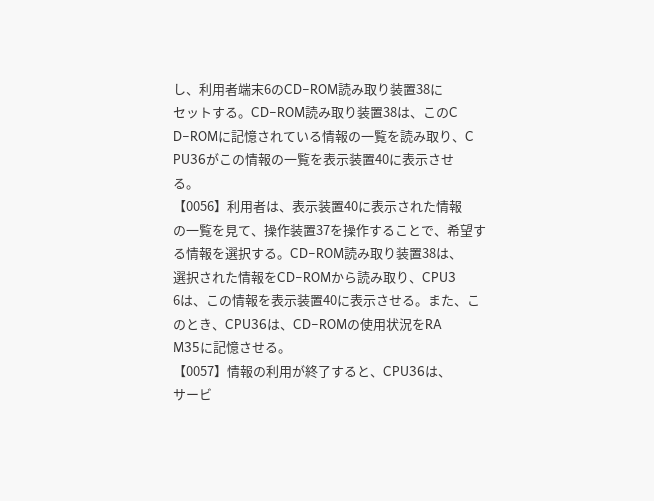し、利用者端末6のCD−ROM読み取り装置38に
セットする。CD−ROM読み取り装置38は、このC
D−ROMに記憶されている情報の一覧を読み取り、C
PU36がこの情報の一覧を表示装置40に表示させ
る。
【0056】利用者は、表示装置40に表示された情報
の一覧を見て、操作装置37を操作することで、希望す
る情報を選択する。CD−ROM読み取り装置38は、
選択された情報をCD−ROMから読み取り、CPU3
6は、この情報を表示装置40に表示させる。また、こ
のとき、CPU36は、CD−ROMの使用状況をRA
M35に記憶させる。
【0057】情報の利用が終了すると、CPU36は、
サービ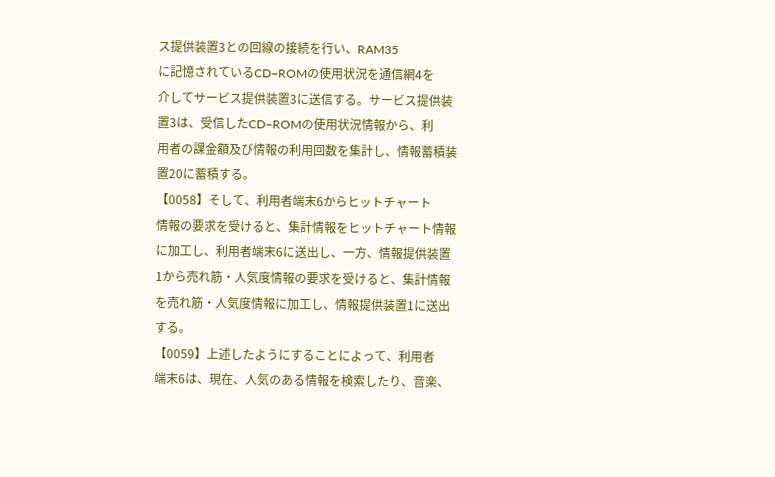ス提供装置3との回線の接続を行い、RAM35
に記憶されているCD−ROMの使用状況を通信網4を
介してサービス提供装置3に送信する。サービス提供装
置3は、受信したCD−ROMの使用状況情報から、利
用者の課金額及び情報の利用回数を集計し、情報蓄積装
置20に蓄積する。
【0058】そして、利用者端末6からヒットチャート
情報の要求を受けると、集計情報をヒットチャート情報
に加工し、利用者端末6に送出し、一方、情報提供装置
1から売れ筋・人気度情報の要求を受けると、集計情報
を売れ筋・人気度情報に加工し、情報提供装置1に送出
する。
【0059】上述したようにすることによって、利用者
端末6は、現在、人気のある情報を検索したり、音楽、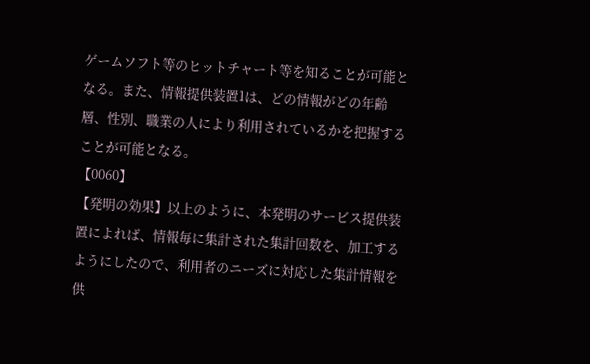ゲームソフト等のヒットチャート等を知ることが可能と
なる。また、情報提供装置1は、どの情報がどの年齢
層、性別、職業の人により利用されているかを把握する
ことが可能となる。
【0060】
【発明の効果】以上のように、本発明のサービス提供装
置によれば、情報毎に集計された集計回数を、加工する
ようにしたので、利用者のニーズに対応した集計情報を
供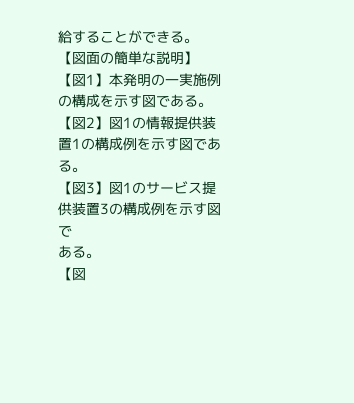給することができる。
【図面の簡単な説明】
【図1】本発明の一実施例の構成を示す図である。
【図2】図1の情報提供装置1の構成例を示す図であ
る。
【図3】図1のサービス提供装置3の構成例を示す図で
ある。
【図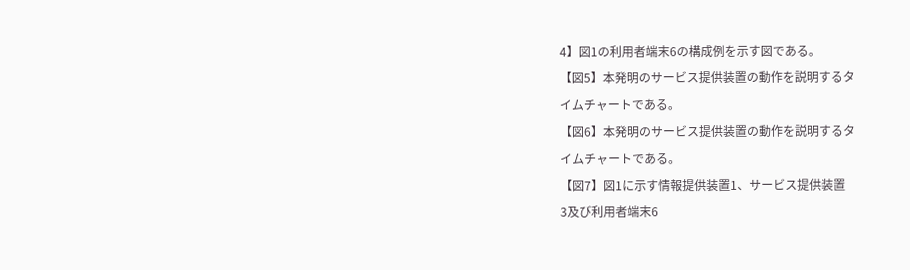4】図1の利用者端末6の構成例を示す図である。
【図5】本発明のサービス提供装置の動作を説明するタ
イムチャートである。
【図6】本発明のサービス提供装置の動作を説明するタ
イムチャートである。
【図7】図1に示す情報提供装置1、サービス提供装置
3及び利用者端末6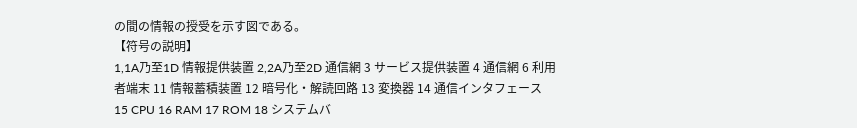の間の情報の授受を示す図である。
【符号の説明】
1,1A乃至1D 情報提供装置 2,2A乃至2D 通信網 3 サービス提供装置 4 通信網 6 利用者端末 11 情報蓄積装置 12 暗号化・解読回路 13 変換器 14 通信インタフェース 15 CPU 16 RAM 17 ROM 18 システムバ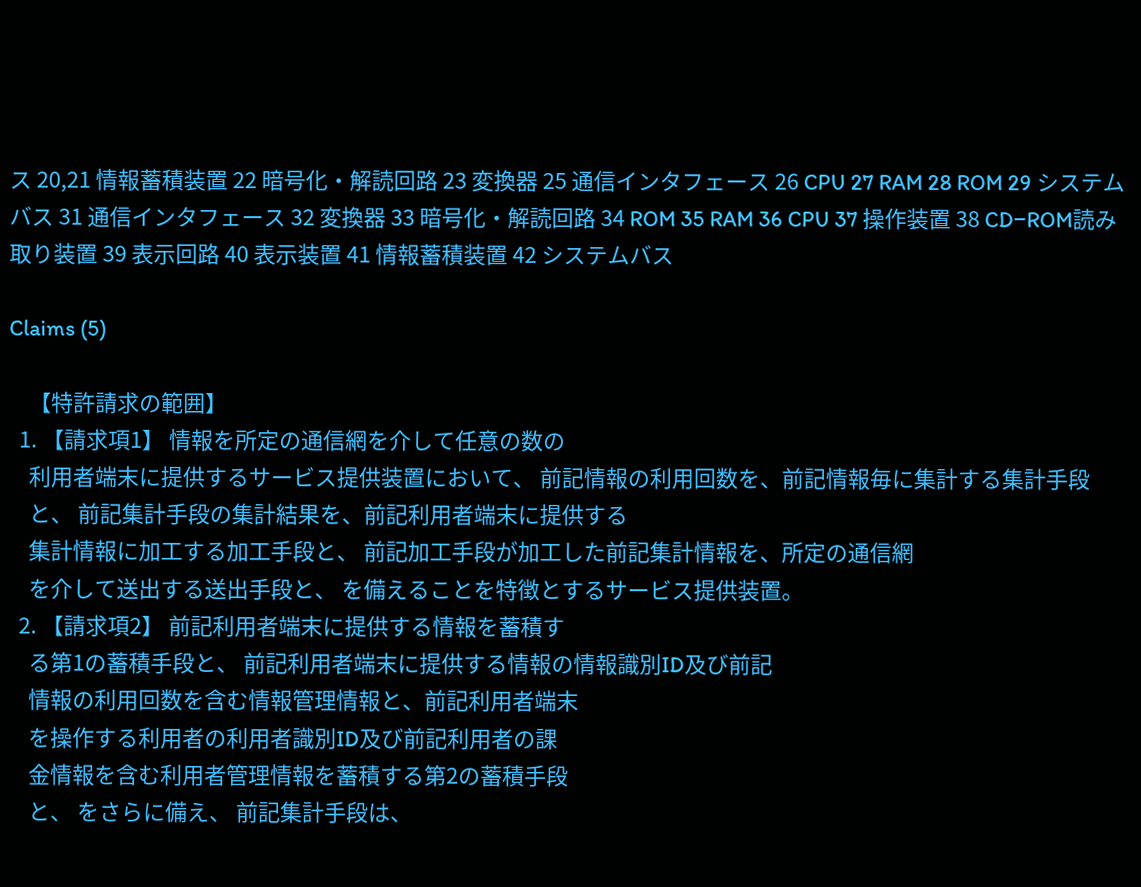ス 20,21 情報蓄積装置 22 暗号化・解読回路 23 変換器 25 通信インタフェース 26 CPU 27 RAM 28 ROM 29 システムバス 31 通信インタフェース 32 変換器 33 暗号化・解読回路 34 ROM 35 RAM 36 CPU 37 操作装置 38 CD−ROM読み取り装置 39 表示回路 40 表示装置 41 情報蓄積装置 42 システムバス

Claims (5)

    【特許請求の範囲】
  1. 【請求項1】 情報を所定の通信網を介して任意の数の
    利用者端末に提供するサービス提供装置において、 前記情報の利用回数を、前記情報毎に集計する集計手段
    と、 前記集計手段の集計結果を、前記利用者端末に提供する
    集計情報に加工する加工手段と、 前記加工手段が加工した前記集計情報を、所定の通信網
    を介して送出する送出手段と、 を備えることを特徴とするサービス提供装置。
  2. 【請求項2】 前記利用者端末に提供する情報を蓄積す
    る第1の蓄積手段と、 前記利用者端末に提供する情報の情報識別ID及び前記
    情報の利用回数を含む情報管理情報と、前記利用者端末
    を操作する利用者の利用者識別ID及び前記利用者の課
    金情報を含む利用者管理情報を蓄積する第2の蓄積手段
    と、 をさらに備え、 前記集計手段は、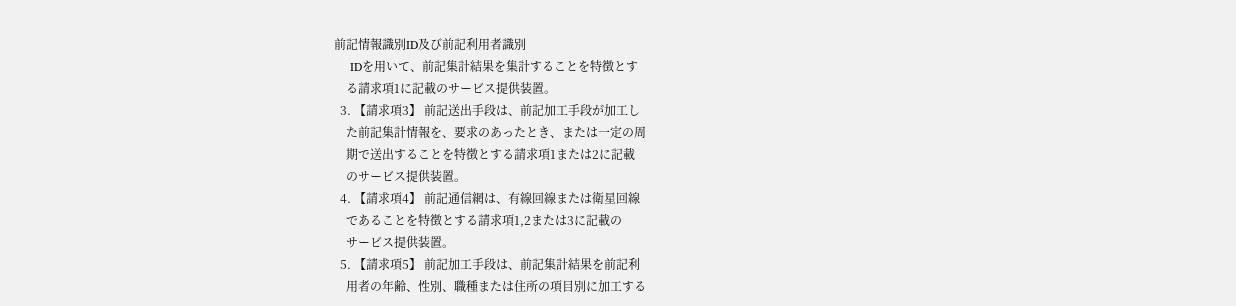前記情報識別ID及び前記利用者識別
    IDを用いて、前記集計結果を集計することを特徴とす
    る請求項1に記載のサービス提供装置。
  3. 【請求項3】 前記送出手段は、前記加工手段が加工し
    た前記集計情報を、要求のあったとき、または一定の周
    期で送出することを特徴とする請求項1または2に記載
    のサービス提供装置。
  4. 【請求項4】 前記通信網は、有線回線または衛星回線
    であることを特徴とする請求項1,2または3に記載の
    サービス提供装置。
  5. 【請求項5】 前記加工手段は、前記集計結果を前記利
    用者の年齢、性別、職種または住所の項目別に加工する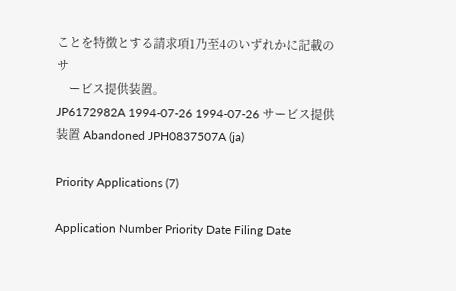ことを特徴とする請求項1乃至4のいずれかに記載のサ
    ービス提供装置。
JP6172982A 1994-07-26 1994-07-26 サービス提供装置 Abandoned JPH0837507A (ja)

Priority Applications (7)

Application Number Priority Date Filing Date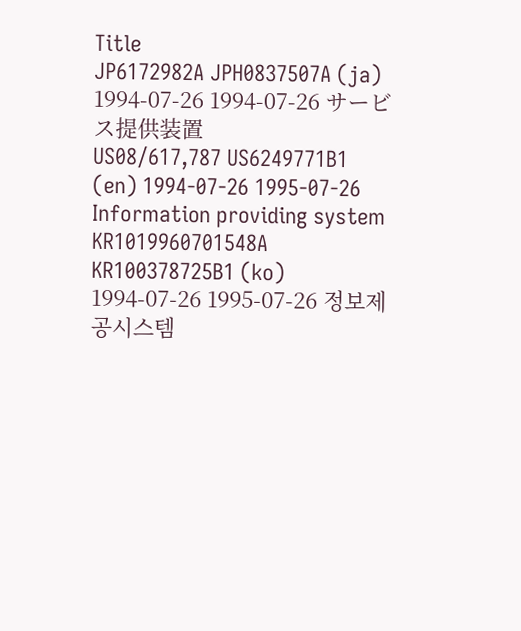Title
JP6172982A JPH0837507A (ja) 1994-07-26 1994-07-26 サービス提供装置
US08/617,787 US6249771B1 (en) 1994-07-26 1995-07-26 Information providing system
KR1019960701548A KR100378725B1 (ko) 1994-07-26 1995-07-26 정보제공시스템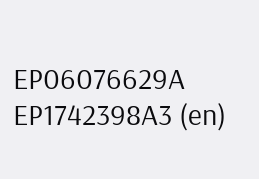EP06076629A EP1742398A3 (en)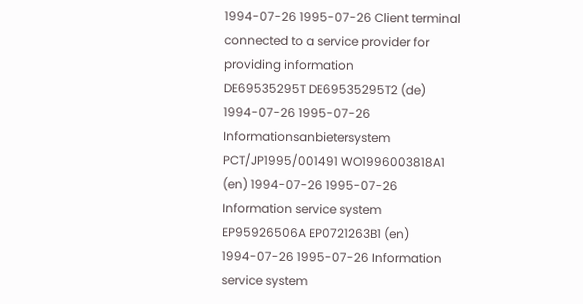1994-07-26 1995-07-26 Client terminal connected to a service provider for providing information
DE69535295T DE69535295T2 (de) 1994-07-26 1995-07-26 Informationsanbietersystem
PCT/JP1995/001491 WO1996003818A1 (en) 1994-07-26 1995-07-26 Information service system
EP95926506A EP0721263B1 (en) 1994-07-26 1995-07-26 Information service system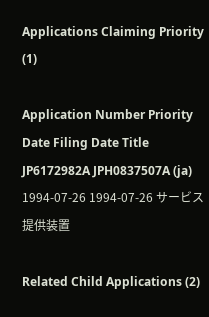Applications Claiming Priority (1)

Application Number Priority Date Filing Date Title
JP6172982A JPH0837507A (ja) 1994-07-26 1994-07-26 サービス提供装置

Related Child Applications (2)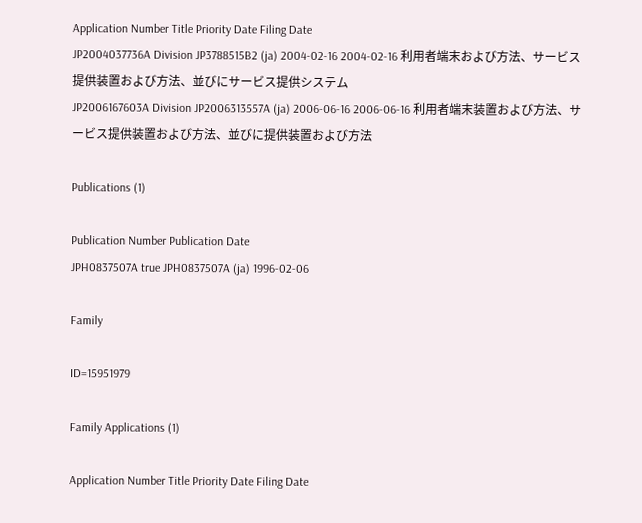Application Number Title Priority Date Filing Date
JP2004037736A Division JP3788515B2 (ja) 2004-02-16 2004-02-16 利用者端末および方法、サービス提供装置および方法、並びにサービス提供システム
JP2006167603A Division JP2006313557A (ja) 2006-06-16 2006-06-16 利用者端末装置および方法、サービス提供装置および方法、並びに提供装置および方法

Publications (1)

Publication Number Publication Date
JPH0837507A true JPH0837507A (ja) 1996-02-06

Family

ID=15951979

Family Applications (1)

Application Number Title Priority Date Filing Date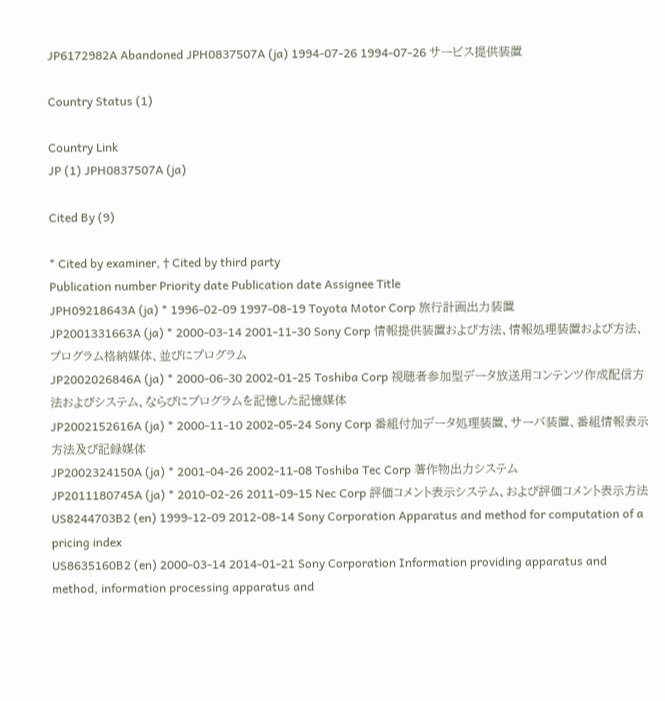JP6172982A Abandoned JPH0837507A (ja) 1994-07-26 1994-07-26 サービス提供装置

Country Status (1)

Country Link
JP (1) JPH0837507A (ja)

Cited By (9)

* Cited by examiner, † Cited by third party
Publication number Priority date Publication date Assignee Title
JPH09218643A (ja) * 1996-02-09 1997-08-19 Toyota Motor Corp 旅行計画出力装置
JP2001331663A (ja) * 2000-03-14 2001-11-30 Sony Corp 情報提供装置および方法、情報処理装置および方法、プログラム格納媒体、並びにプログラム
JP2002026846A (ja) * 2000-06-30 2002-01-25 Toshiba Corp 視聴者参加型データ放送用コンテンツ作成配信方法およびシステム、ならびにプログラムを記憶した記憶媒体
JP2002152616A (ja) * 2000-11-10 2002-05-24 Sony Corp 番組付加データ処理装置、サーバ装置、番組情報表示方法及び記録媒体
JP2002324150A (ja) * 2001-04-26 2002-11-08 Toshiba Tec Corp 著作物出力システム
JP2011180745A (ja) * 2010-02-26 2011-09-15 Nec Corp 評価コメント表示システム、および評価コメント表示方法
US8244703B2 (en) 1999-12-09 2012-08-14 Sony Corporation Apparatus and method for computation of a pricing index
US8635160B2 (en) 2000-03-14 2014-01-21 Sony Corporation Information providing apparatus and method, information processing apparatus and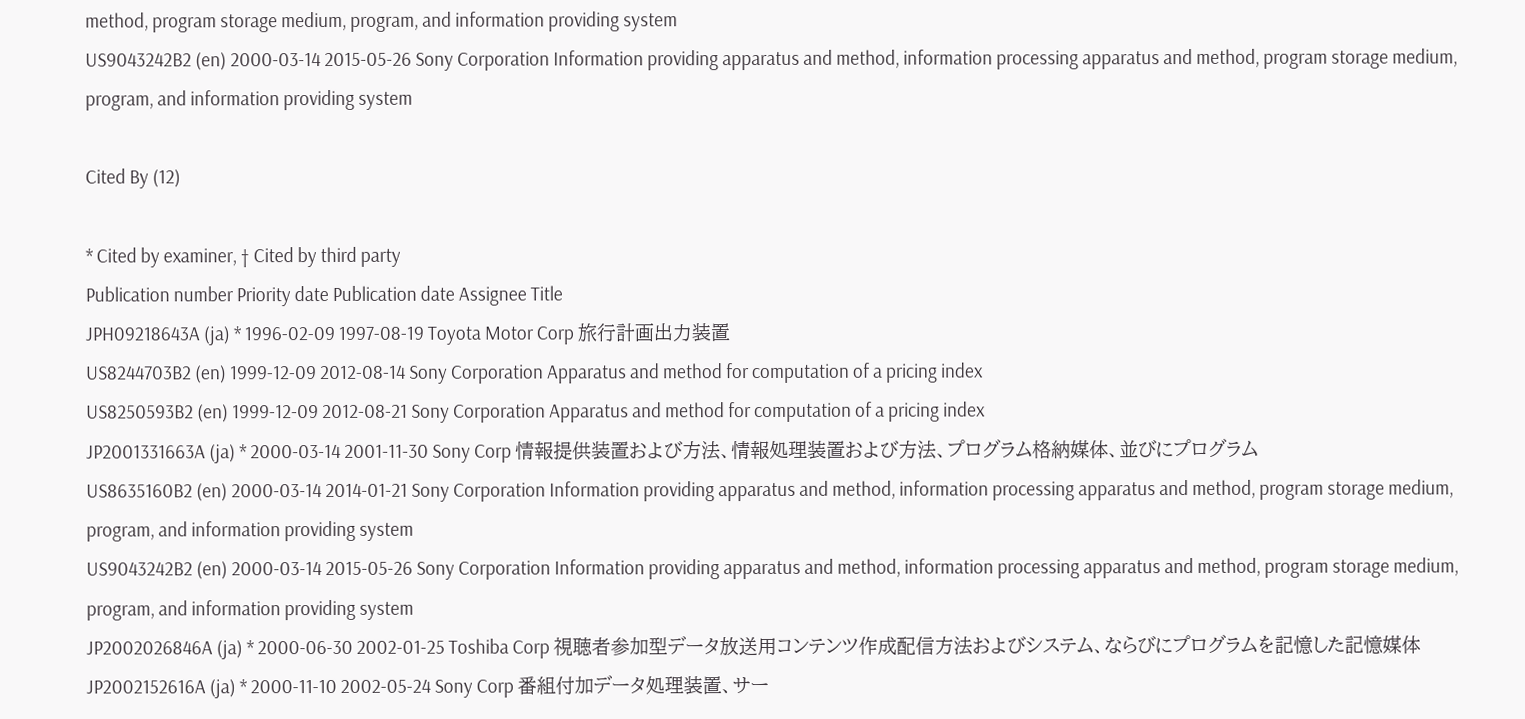method, program storage medium, program, and information providing system
US9043242B2 (en) 2000-03-14 2015-05-26 Sony Corporation Information providing apparatus and method, information processing apparatus and method, program storage medium, program, and information providing system

Cited By (12)

* Cited by examiner, † Cited by third party
Publication number Priority date Publication date Assignee Title
JPH09218643A (ja) * 1996-02-09 1997-08-19 Toyota Motor Corp 旅行計画出力装置
US8244703B2 (en) 1999-12-09 2012-08-14 Sony Corporation Apparatus and method for computation of a pricing index
US8250593B2 (en) 1999-12-09 2012-08-21 Sony Corporation Apparatus and method for computation of a pricing index
JP2001331663A (ja) * 2000-03-14 2001-11-30 Sony Corp 情報提供装置および方法、情報処理装置および方法、プログラム格納媒体、並びにプログラム
US8635160B2 (en) 2000-03-14 2014-01-21 Sony Corporation Information providing apparatus and method, information processing apparatus and method, program storage medium, program, and information providing system
US9043242B2 (en) 2000-03-14 2015-05-26 Sony Corporation Information providing apparatus and method, information processing apparatus and method, program storage medium, program, and information providing system
JP2002026846A (ja) * 2000-06-30 2002-01-25 Toshiba Corp 視聴者参加型データ放送用コンテンツ作成配信方法およびシステム、ならびにプログラムを記憶した記憶媒体
JP2002152616A (ja) * 2000-11-10 2002-05-24 Sony Corp 番組付加データ処理装置、サー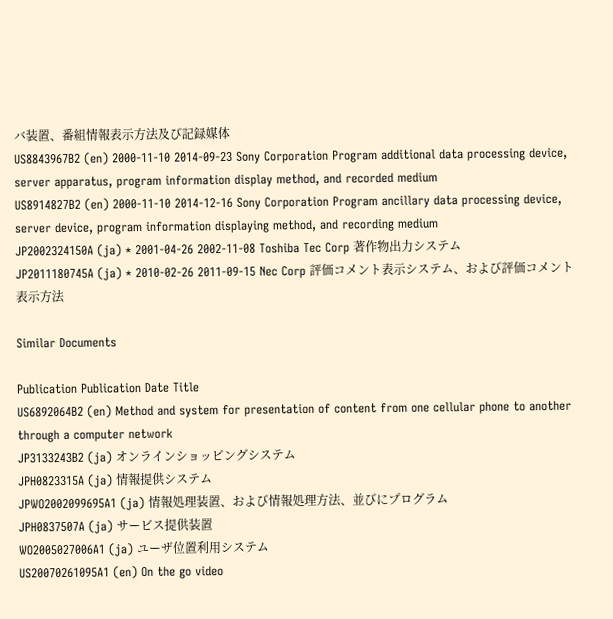バ装置、番組情報表示方法及び記録媒体
US8843967B2 (en) 2000-11-10 2014-09-23 Sony Corporation Program additional data processing device, server apparatus, program information display method, and recorded medium
US8914827B2 (en) 2000-11-10 2014-12-16 Sony Corporation Program ancillary data processing device, server device, program information displaying method, and recording medium
JP2002324150A (ja) * 2001-04-26 2002-11-08 Toshiba Tec Corp 著作物出力システム
JP2011180745A (ja) * 2010-02-26 2011-09-15 Nec Corp 評価コメント表示システム、および評価コメント表示方法

Similar Documents

Publication Publication Date Title
US6892064B2 (en) Method and system for presentation of content from one cellular phone to another through a computer network
JP3133243B2 (ja) オンラインショッピングシステム
JPH0823315A (ja) 情報提供システム
JPWO2002099695A1 (ja) 情報処理装置、および情報処理方法、並びにプログラム
JPH0837507A (ja) サービス提供装置
WO2005027006A1 (ja) ユーザ位置利用システム
US20070261095A1 (en) On the go video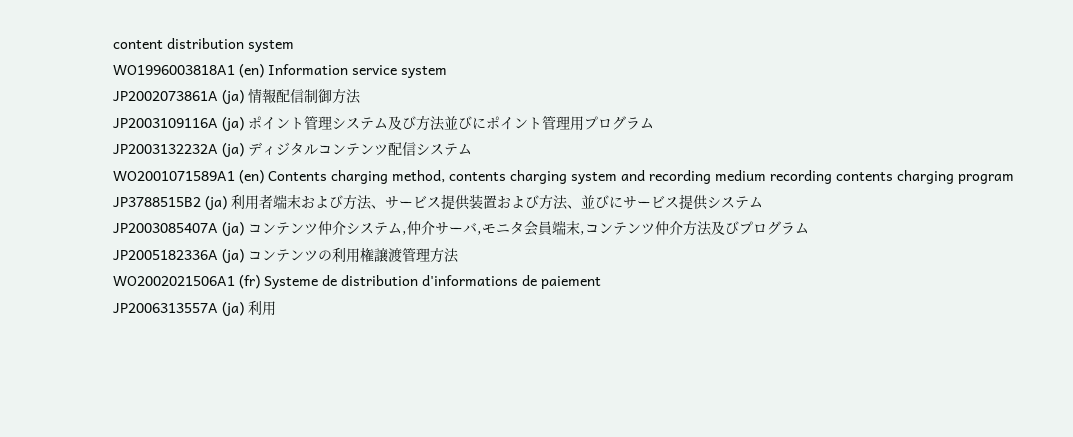content distribution system
WO1996003818A1 (en) Information service system
JP2002073861A (ja) 情報配信制御方法
JP2003109116A (ja) ポイント管理システム及び方法並びにポイント管理用プログラム
JP2003132232A (ja) ディジタルコンテンツ配信システム
WO2001071589A1 (en) Contents charging method, contents charging system and recording medium recording contents charging program
JP3788515B2 (ja) 利用者端末および方法、サービス提供装置および方法、並びにサービス提供システム
JP2003085407A (ja) コンテンツ仲介システム,仲介サーバ,モニタ会員端末,コンテンツ仲介方法及びプログラム
JP2005182336A (ja) コンテンツの利用権譲渡管理方法
WO2002021506A1 (fr) Systeme de distribution d'informations de paiement
JP2006313557A (ja) 利用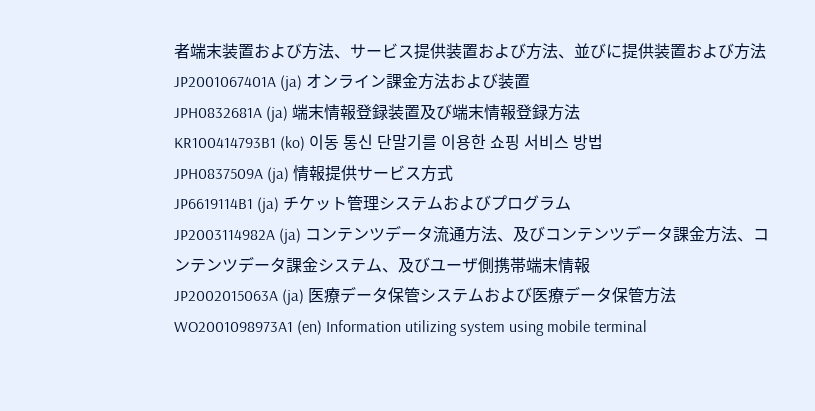者端末装置および方法、サービス提供装置および方法、並びに提供装置および方法
JP2001067401A (ja) オンライン課金方法および装置
JPH0832681A (ja) 端末情報登録装置及び端末情報登録方法
KR100414793B1 (ko) 이동 통신 단말기를 이용한 쇼핑 서비스 방법
JPH0837509A (ja) 情報提供サービス方式
JP6619114B1 (ja) チケット管理システムおよびプログラム
JP2003114982A (ja) コンテンツデータ流通方法、及びコンテンツデータ課金方法、コンテンツデータ課金システム、及びユーザ側携帯端末情報
JP2002015063A (ja) 医療データ保管システムおよび医療データ保管方法
WO2001098973A1 (en) Information utilizing system using mobile terminal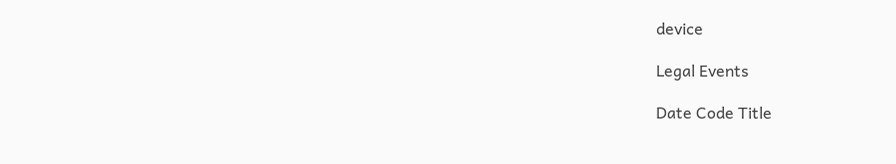device

Legal Events

Date Code Title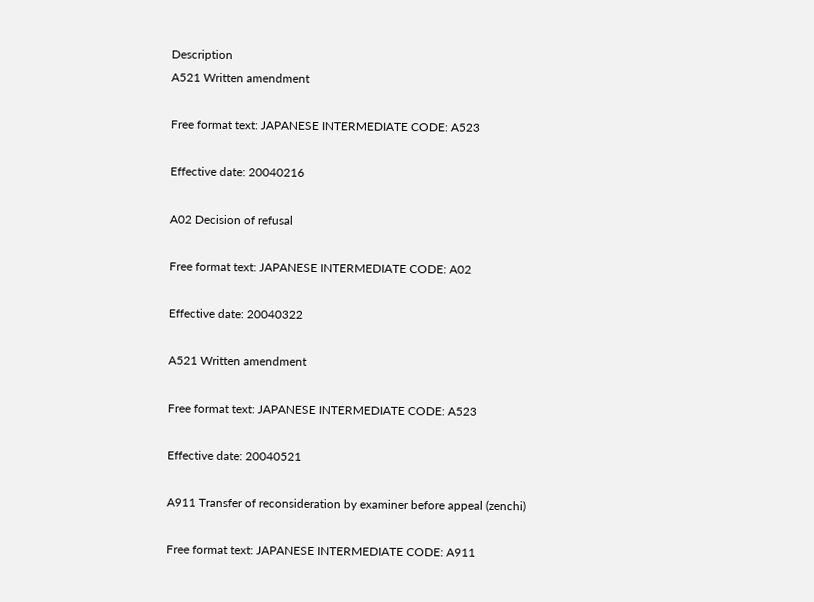Description
A521 Written amendment

Free format text: JAPANESE INTERMEDIATE CODE: A523

Effective date: 20040216

A02 Decision of refusal

Free format text: JAPANESE INTERMEDIATE CODE: A02

Effective date: 20040322

A521 Written amendment

Free format text: JAPANESE INTERMEDIATE CODE: A523

Effective date: 20040521

A911 Transfer of reconsideration by examiner before appeal (zenchi)

Free format text: JAPANESE INTERMEDIATE CODE: A911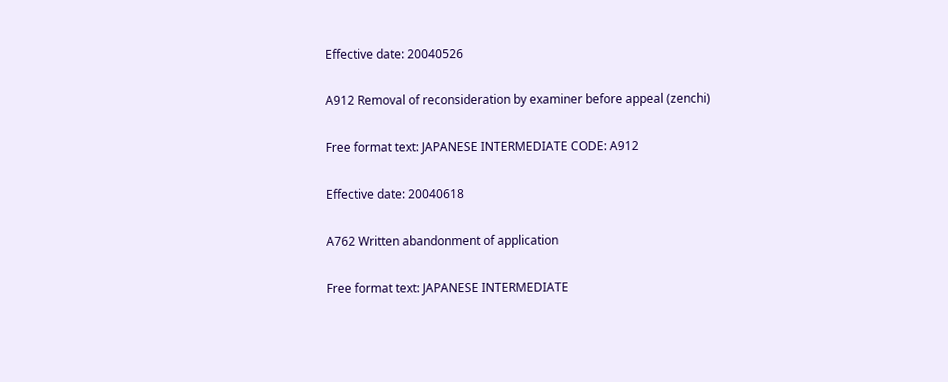Effective date: 20040526

A912 Removal of reconsideration by examiner before appeal (zenchi)

Free format text: JAPANESE INTERMEDIATE CODE: A912

Effective date: 20040618

A762 Written abandonment of application

Free format text: JAPANESE INTERMEDIATE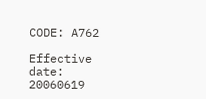CODE: A762

Effective date: 20060619